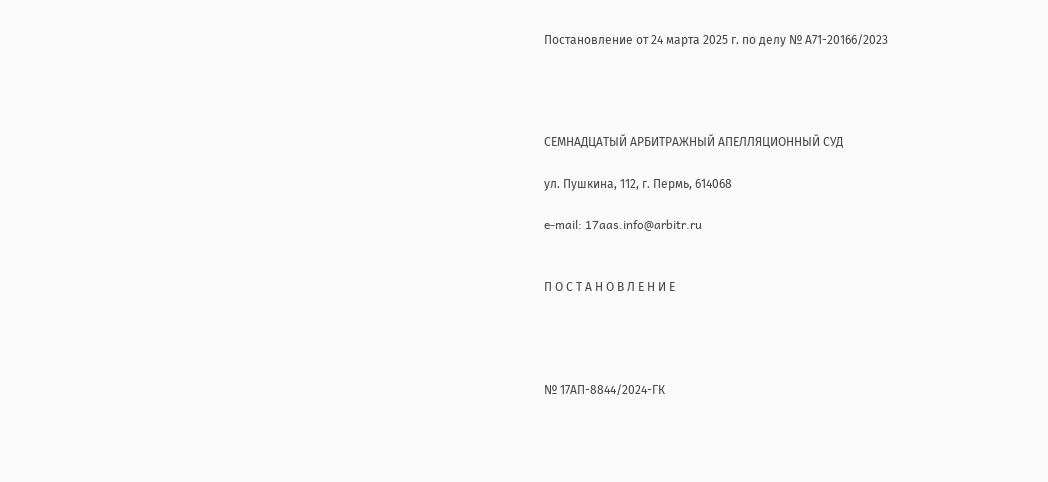Постановление от 24 марта 2025 г. по делу № А71-20166/2023




СЕМНАДЦАТЫЙ АРБИТРАЖНЫЙ АПЕЛЛЯЦИОННЫЙ СУД

ул. Пушкина, 112, г. Пермь, 614068

e-mail: 17aas.info@arbitr.ru


П О С Т А Н О В Л Е Н И Е




№ 17АП-8844/2024-ГК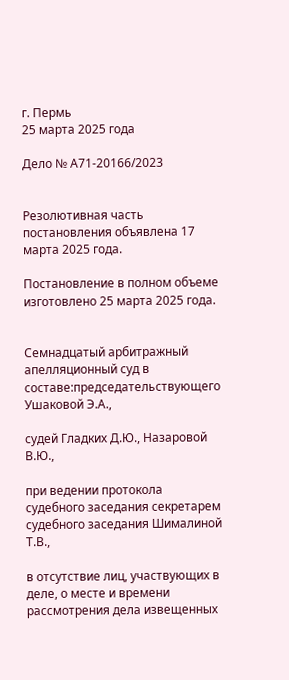г. Пермь
25 марта 2025 года

Дело № А71-20166/2023


Резолютивная часть постановления объявлена 17 марта 2025 года.

Постановление в полном объеме изготовлено 25 марта 2025 года.


Семнадцатый арбитражный апелляционный суд в составе:председательствующего Ушаковой Э.А.,

судей Гладких Д.Ю., Назаровой В.Ю.,

при ведении протокола судебного заседания секретарем судебного заседания Шималиной Т.В.,

в отсутствие лиц, участвующих в деле, о месте и времени рассмотрения дела извещенных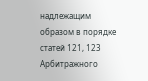надлежащим образом в порядке статей 121, 123 Арбитражного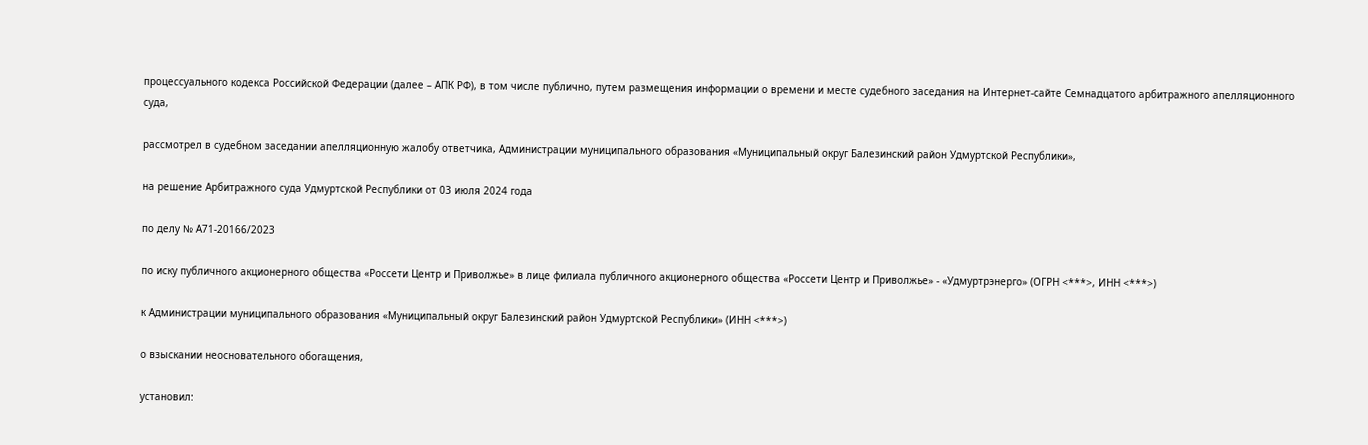процессуального кодекса Российской Федерации (далее – АПК РФ), в том числе публично, путем размещения информации о времени и месте судебного заседания на Интернет-сайте Семнадцатого арбитражного апелляционного суда,

рассмотрел в судебном заседании апелляционную жалобу ответчика, Администрации муниципального образования «Муниципальный округ Балезинский район Удмуртской Республики»,

на решение Арбитражного суда Удмуртской Республики от 03 июля 2024 года

по делу № А71-20166/2023

по иску публичного акционерного общества «Россети Центр и Приволжье» в лице филиала публичного акционерного общества «Россети Центр и Приволжье» - «Удмуртрэнерго» (ОГРН <***>, ИНН <***>)

к Администрации муниципального образования «Муниципальный округ Балезинский район Удмуртской Республики» (ИНН <***>)

о взыскании неосновательного обогащения,

установил: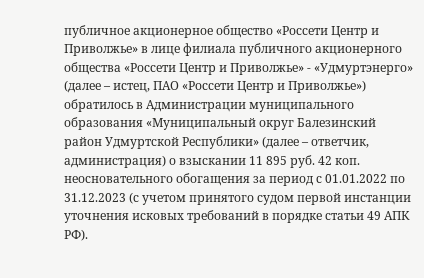публичное акционерное общество «Россети Центр и Приволжье» в лице филиала публичного акционерного общества «Россети Центр и Приволжье» - «Удмуртэнерго» (далее – истец, ПАО «Россети Центр и Приволжье») обратилось в Администрации муниципального образования «Муниципальный округ Балезинский район Удмуртской Республики» (далее – ответчик, администрация) о взыскании 11 895 руб. 42 коп. неосновательного обогащения за период с 01.01.2022 по 31.12.2023 (с учетом принятого судом первой инстанции уточнения исковых требований в порядке статьи 49 АПК РФ).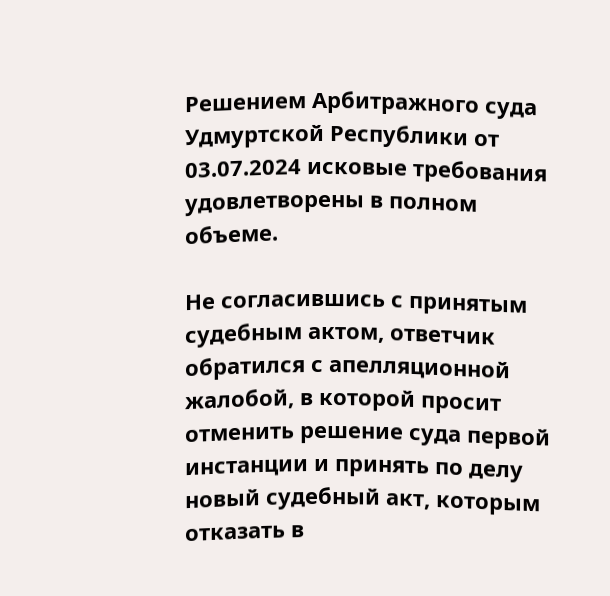Решением Арбитражного суда Удмуртской Республики от 03.07.2024 исковые требования удовлетворены в полном объеме.

Не согласившись с принятым судебным актом, ответчик обратился с апелляционной жалобой, в которой просит отменить решение суда первой инстанции и принять по делу новый судебный акт, которым отказать в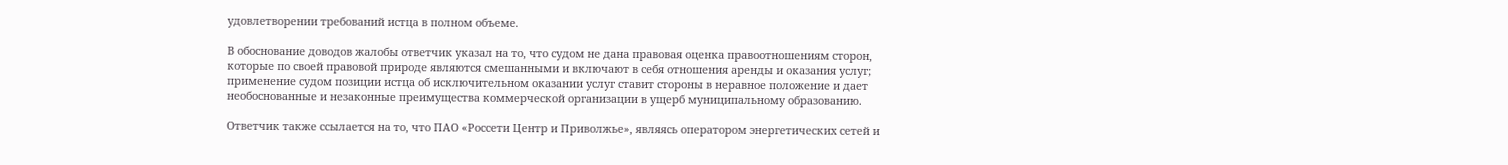удовлетворении требований истца в полном объеме.

В обоснование доводов жалобы ответчик указал на то, что судом не дана правовая оценка правоотношениям сторон, которые по своей правовой природе являются смешанными и включают в себя отношения аренды и оказания услуг;  применение судом позиции истца об исключительном оказании услуг ставит стороны в неравное положение и дает необоснованные и незаконные преимущества коммерческой организации в ущерб муниципальному образованию.

Ответчик также ссылается на то, что ПАО «Россети Центр и Приволжье», являясь оператором энергетических сетей и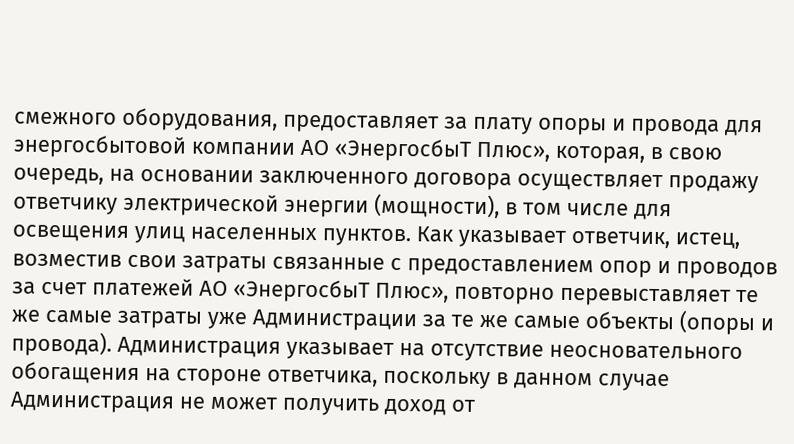смежного оборудования, предоставляет за плату опоры и провода для энергосбытовой компании АО «ЭнергосбыТ Плюс», которая, в свою очередь, на основании заключенного договора осуществляет продажу ответчику электрической энергии (мощности), в том числе для освещения улиц населенных пунктов. Как указывает ответчик, истец, возместив свои затраты связанные с предоставлением опор и проводов за счет платежей АО «ЭнергосбыТ Плюс», повторно перевыставляет те же самые затраты уже Администрации за те же самые объекты (опоры и провода). Администрация указывает на отсутствие неосновательного обогащения на стороне ответчика, поскольку в данном случае Администрация не может получить доход от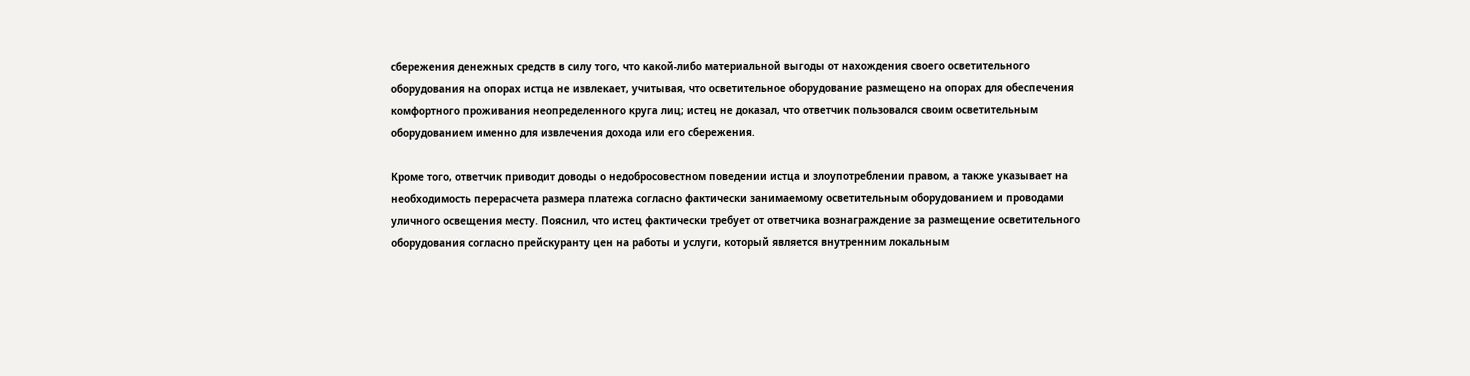сбережения денежных средств в силу того, что какой-либо материальной выгоды от нахождения своего осветительного оборудования на опорах истца не извлекает, учитывая, что осветительное оборудование размещено на опорах для обеспечения комфортного проживания неопределенного круга лиц; истец не доказал, что ответчик пользовался своим осветительным оборудованием именно для извлечения дохода или его сбережения.

Кроме того, ответчик приводит доводы о недобросовестном поведении истца и злоупотреблении правом, а также указывает на необходимость перерасчета размера платежа согласно фактически занимаемому осветительным оборудованием и проводами уличного освещения месту. Пояснил, что истец фактически требует от ответчика вознаграждение за размещение осветительного оборудования согласно прейскуранту цен на работы и услуги, который является внутренним локальным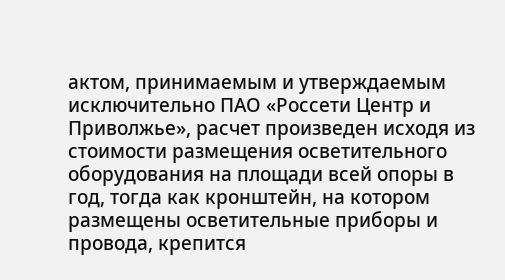актом, принимаемым и утверждаемым исключительно ПАО «Россети Центр и Приволжье», расчет произведен исходя из стоимости размещения осветительного оборудования на площади всей опоры в год, тогда как кронштейн, на котором размещены осветительные приборы и провода, крепится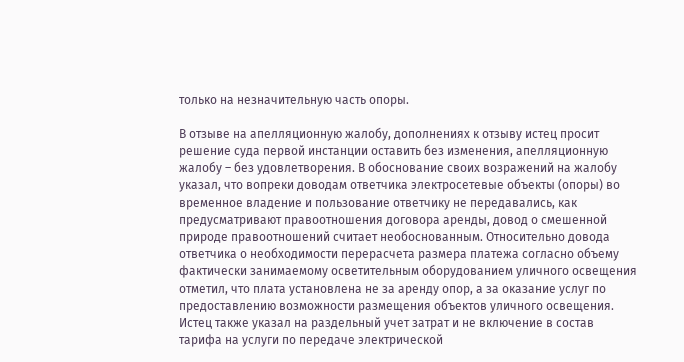только на незначительную часть опоры.

В отзыве на апелляционную жалобу, дополнениях к отзыву истец просит решение суда первой инстанции оставить без изменения, апелляционную жалобу – без удовлетворения. В обоснование своих возражений на жалобу указал, что вопреки доводам ответчика электросетевые объекты (опоры) во временное владение и пользование ответчику не передавались, как  предусматривают правоотношения договора аренды, довод о смешенной природе правоотношений считает необоснованным. Относительно довода ответчика о необходимости перерасчета размера платежа согласно объему фактически занимаемому осветительным оборудованием уличного освещения отметил, что плата установлена не за аренду опор, а за оказание услуг по предоставлению возможности размещения объектов уличного освещения. Истец также указал на раздельный учет затрат и не включение в состав тарифа на услуги по передаче электрической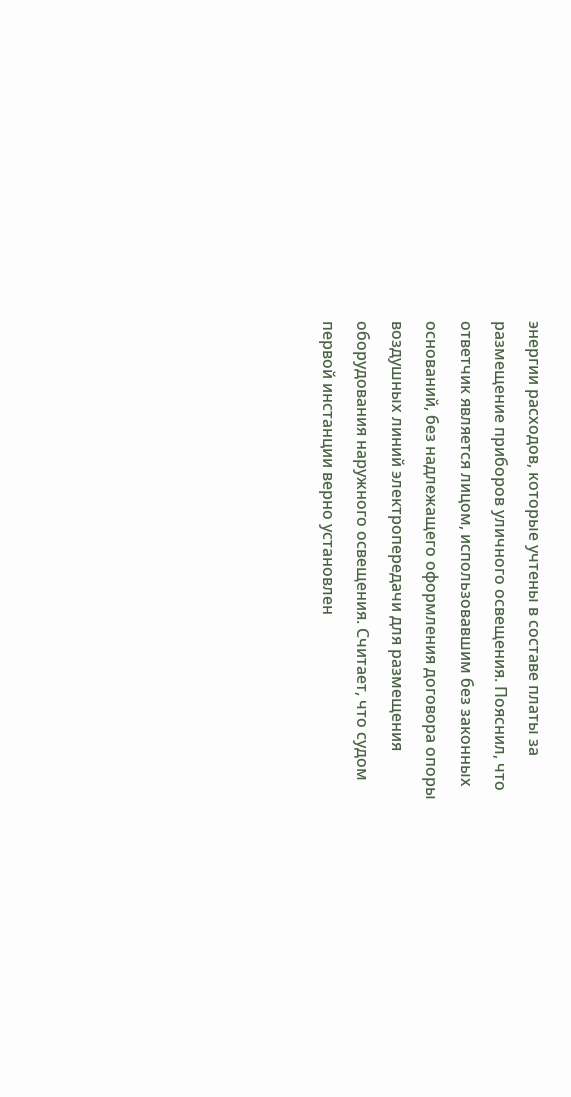энергии расходов, которые учтены в составе платы за размещение приборов уличного освещения. Пояснил, что ответчик является лицом, использовавшим без законных оснований, без надлежащего оформления договора опоры воздушных линий электропередачи для размещения оборудования наружного освещения. Считает, что судом первой инстанции верно установлен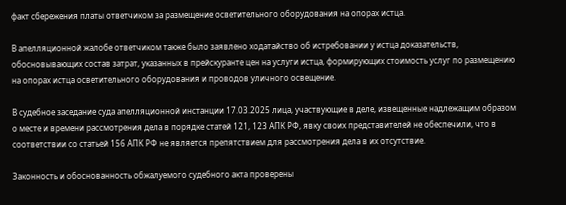факт сбережения платы ответчиком за размещение осветительного оборудования на опорах истца.

В апелляционной жалобе ответчиком также было заявлено ходатайство об истребовании у истца доказательств, обосновывающих состав затрат, указанных в прейскуранте цен на услуги истца, формирующих стоимость услуг по размещению на опорах истца осветительного оборудования и проводов уличного освещение.

В судебное заседание суда апелляционной инстанции 17.03.2025 лица, участвующие в деле, извещенные надлежащим образом о месте и времени рассмотрения дела в порядке статей 121, 123 АПК РФ, явку своих представителей не обеспечили, что в соответствии со статьей 156 АПК РФ не является препятствием для рассмотрения дела в их отсутствие.

Законность и обоснованность обжалуемого судебного акта проверены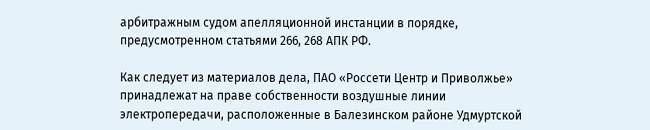арбитражным судом апелляционной инстанции в порядке, предусмотренном статьями 266, 268 АПК РФ.

Как следует из материалов дела, ПАО «Россети Центр и Приволжье» принадлежат на праве собственности воздушные линии электропередачи, расположенные в Балезинском районе Удмуртской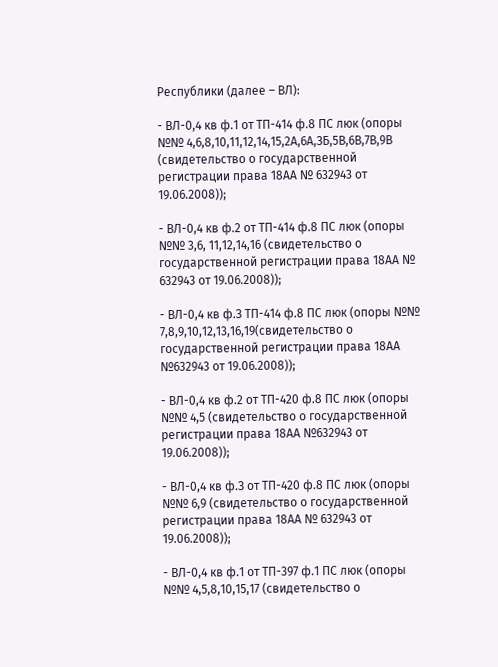Республики (далее – ВЛ):

- ВЛ-0,4 кв ф.1 от ТП-414 ф.8 ПС люк (опоры №№ 4,6,8,10,11,12,14,15,2А,6А,ЗБ,5В,6В,7В,9В (свидетельство о государственной регистрации права 18АА № 632943 от 19.06.2008));

- ВЛ-0,4 кв ф.2 от ТП-414 ф.8 ПС люк (опоры №№ 3,6, 11,12,14,16 (свидетельство о государственной регистрации права 18АА № 632943 от 19.06.2008));

- ВЛ-0,4 кв ф.З ТП-414 ф.8 ПС люк (опоры №№ 7,8,9,10,12,13,16,19(свидетельство о государственной регистрации права 18АА №632943 от 19.06.2008));

- ВЛ-0,4 кв ф.2 от ТП-420 ф.8 ПС люк (опоры №№ 4,5 (свидетельство о государственной регистрации права 18АА №632943 от 19.06.2008));

- ВЛ-0,4 кв ф.З от ТП-420 ф.8 ПС люк (опоры №№ 6,9 (свидетельство о государственной регистрации права 18АА № 632943 от 19.06.2008));

- ВЛ-0,4 кв ф.1 от ТП-397 ф.1 ПС люк (опоры №№ 4,5,8,10,15,17 (свидетельство о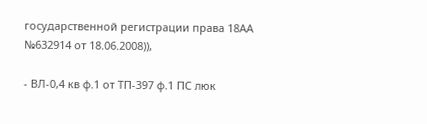государственной регистрации права 18АА №632914 от 18.06.2008)),

- ВЛ-0,4 кв ф.1 от ТП-397 ф.1 ПС люк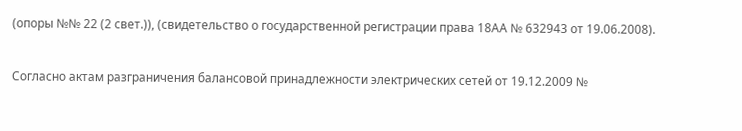(опоры №№ 22 (2 свет.)), (свидетельство о государственной регистрации права 18АА № 632943 от 19.06.2008).

Согласно актам разграничения балансовой принадлежности электрических сетей от 19.12.2009 №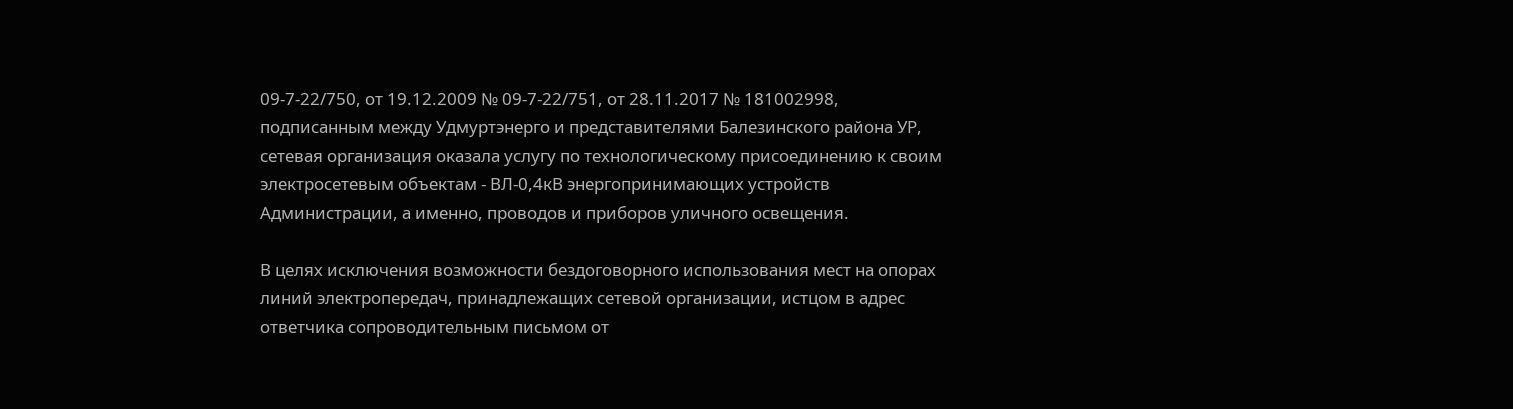09-7-22/750, от 19.12.2009 № 09-7-22/751, от 28.11.2017 № 181002998, подписанным между Удмуртэнерго и представителями Балезинского района УР, сетевая организация оказала услугу по технологическому присоединению к своим электросетевым объектам - ВЛ-0,4кВ энергопринимающих устройств Администрации, а именно, проводов и приборов уличного освещения.

В целях исключения возможности бездоговорного использования мест на опорах линий электропередач, принадлежащих сетевой организации, истцом в адрес ответчика сопроводительным письмом от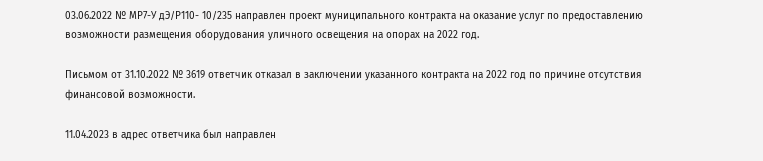03.06.2022 № МР7-У дЭ/Р110- 10/235 направлен проект муниципального контракта на оказание услуг по предоставлению возможности размещения оборудования уличного освещения на опорах на 2022 год.

Письмом от 31.10.2022 № 3619 ответчик отказал в заключении указанного контракта на 2022 год по причине отсутствия финансовой возможности.

11.04.2023 в адрес ответчика был направлен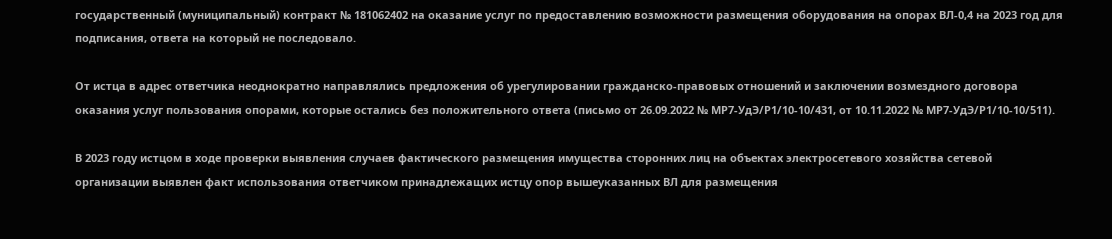государственный (муниципальный) контракт № 181062402 на оказание услуг по предоставлению возможности размещения оборудования на опорах ВЛ-0,4 на 2023 год для подписания, ответа на который не последовало.

От истца в адрес ответчика неоднократно направлялись предложения об урегулировании гражданско-правовых отношений и заключении возмездного договора оказания услуг пользования опорами, которые остались без положительного ответа (письмо от 26.09.2022 № МР7-УдЭ/Р1/10-10/431, от 10.11.2022 № МР7-УдЭ/Р1/10-10/511).

В 2023 году истцом в ходе проверки выявления случаев фактического размещения имущества сторонних лиц на объектах электросетевого хозяйства сетевой организации выявлен факт использования ответчиком принадлежащих истцу опор вышеуказанных ВЛ для размещения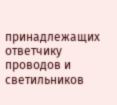принадлежащих ответчику проводов и светильников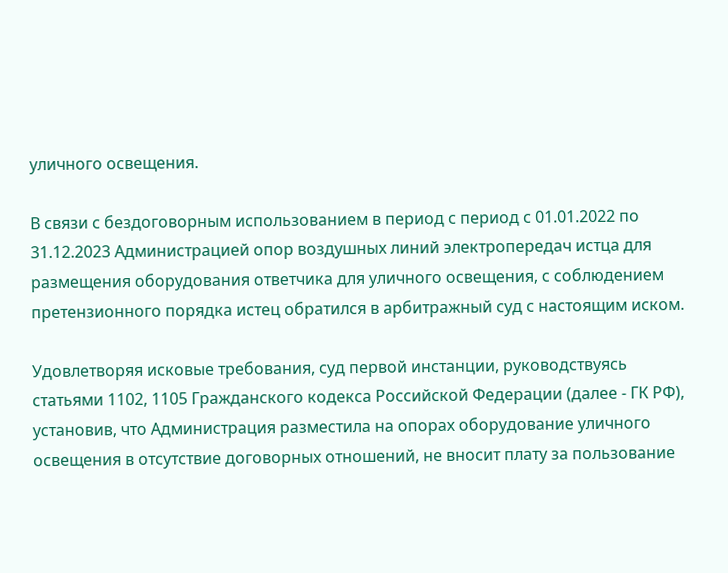уличного освещения.

В связи с бездоговорным использованием в период с период с 01.01.2022 по 31.12.2023 Администрацией опор воздушных линий электропередач истца для размещения оборудования ответчика для уличного освещения, с соблюдением претензионного порядка истец обратился в арбитражный суд с настоящим иском.

Удовлетворяя исковые требования, суд первой инстанции, руководствуясь статьями 1102, 1105 Гражданского кодекса Российской Федерации (далее - ГК РФ), установив, что Администрация разместила на опорах оборудование уличного освещения в отсутствие договорных отношений, не вносит плату за пользование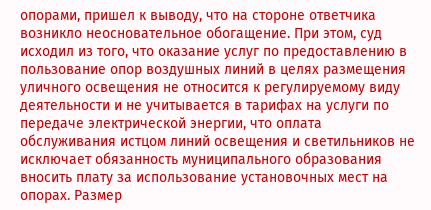опорами, пришел к выводу, что на стороне ответчика возникло неосновательное обогащение. При этом, суд исходил из того, что оказание услуг по предоставлению в пользование опор воздушных линий в целях размещения уличного освещения не относится к регулируемому виду деятельности и не учитывается в тарифах на услуги по передаче электрической энергии, что оплата обслуживания истцом линий освещения и светильников не исключает обязанность муниципального образования вносить плату за использование установочных мест на опорах. Размер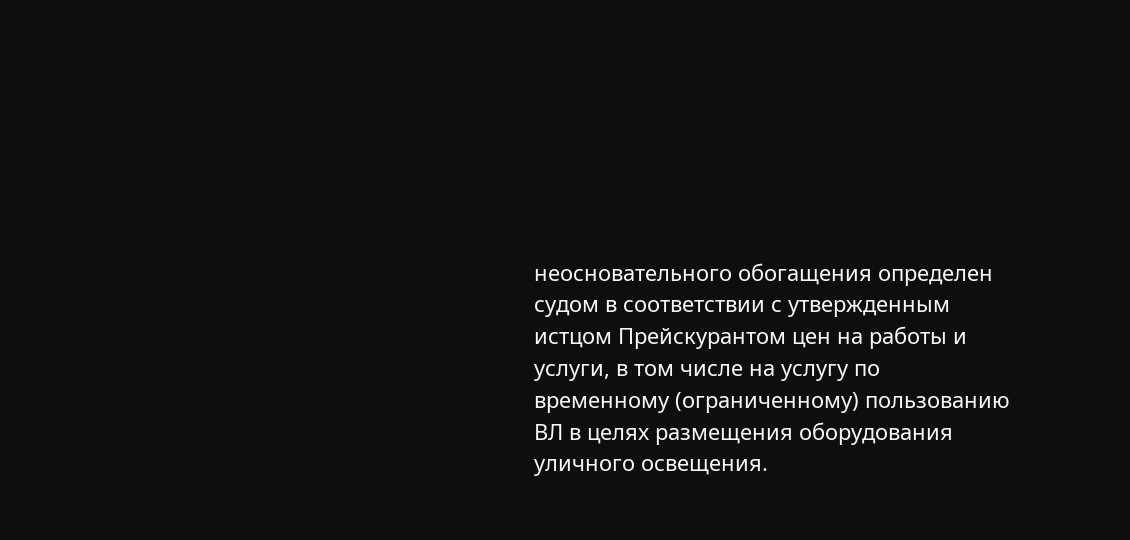неосновательного обогащения определен судом в соответствии с утвержденным истцом Прейскурантом цен на работы и услуги, в том числе на услугу по временному (ограниченному) пользованию ВЛ в целях размещения оборудования уличного освещения.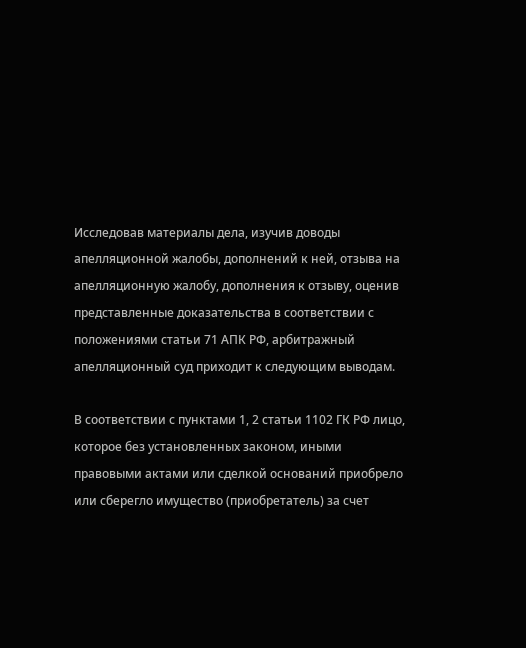Исследовав материалы дела, изучив доводы апелляционной жалобы, дополнений к ней, отзыва на апелляционную жалобу, дополнения к отзыву, оценив представленные доказательства в соответствии с положениями статьи 71 АПК РФ, арбитражный апелляционный суд приходит к следующим выводам.

В соответствии с пунктами 1, 2 статьи 1102 ГК РФ лицо, которое без установленных законом, иными правовыми актами или сделкой оснований приобрело или сберегло имущество (приобретатель) за счет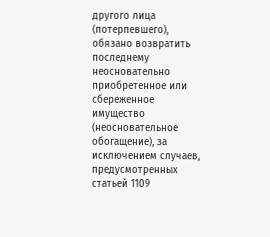другого лица (потерпевшего), обязано возвратить последнему неосновательно приобретенное или сбереженное имущество (неосновательное обогащение), за исключением случаев, предусмотренных статьей 1109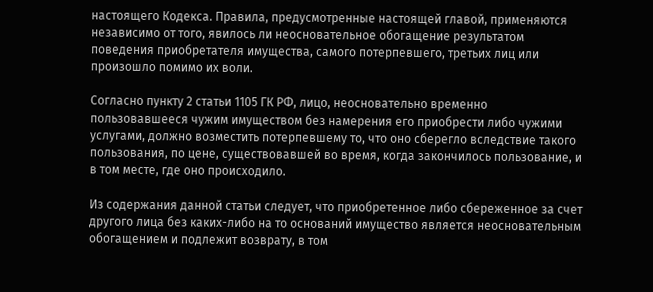настоящего Кодекса. Правила, предусмотренные настоящей главой, применяются независимо от того, явилось ли неосновательное обогащение результатом поведения приобретателя имущества, самого потерпевшего, третьих лиц или произошло помимо их воли.

Согласно пункту 2 статьи 1105 ГК РФ, лицо, неосновательно временно пользовавшееся чужим имуществом без намерения его приобрести либо чужими услугами, должно возместить потерпевшему то, что оно сберегло вследствие такого пользования, по цене, существовавшей во время, когда закончилось пользование, и в том месте, где оно происходило.

Из содержания данной статьи следует, что приобретенное либо сбереженное за счет другого лица без каких-либо на то оснований имущество является неосновательным обогащением и подлежит возврату, в том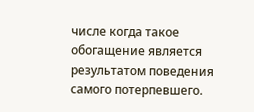числе когда такое обогащение является результатом поведения самого потерпевшего.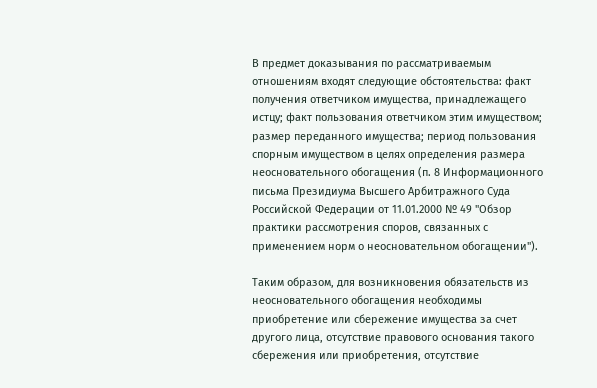В предмет доказывания по рассматриваемым отношениям входят следующие обстоятельства: факт получения ответчиком имущества, принадлежащего истцу; факт пользования ответчиком этим имуществом; размер переданного имущества; период пользования спорным имуществом в целях определения размера неосновательного обогащения (п. 8 Информационного письма Президиума Высшего Арбитражного Суда Российской Федерации от 11.01.2000 № 49 "Обзор практики рассмотрения споров, связанных с применением норм о неосновательном обогащении").

Таким образом, для возникновения обязательств из неосновательного обогащения необходимы приобретение или сбережение имущества за счет другого лица, отсутствие правового основания такого сбережения или приобретения, отсутствие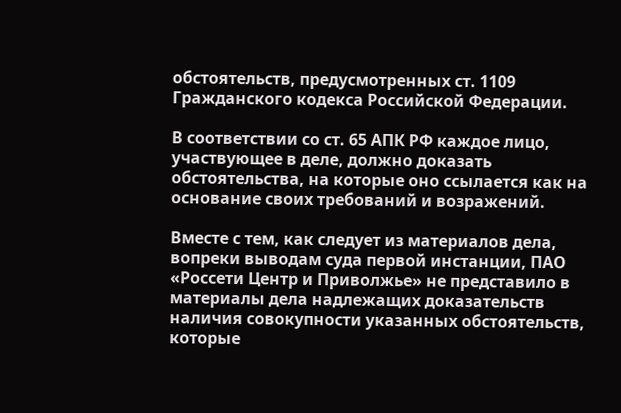обстоятельств, предусмотренных ст. 1109 Гражданского кодекса Российской Федерации.

В соответствии со ст. 65 АПК РФ каждое лицо, участвующее в деле, должно доказать обстоятельства, на которые оно ссылается как на основание своих требований и возражений.

Вместе с тем, как следует из материалов дела, вопреки выводам суда первой инстанции, ПАО «Россети Центр и Приволжье» не представило в материалы дела надлежащих доказательств наличия совокупности указанных обстоятельств, которые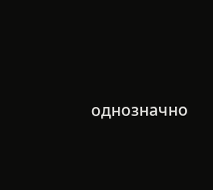однозначно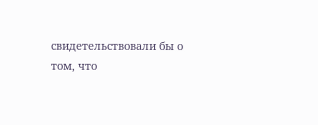свидетельствовали бы о том, что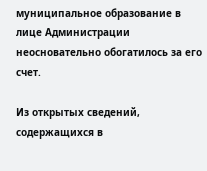муниципальное образование в лице Администрации неосновательно обогатилось за его счет.

Из открытых сведений, содержащихся в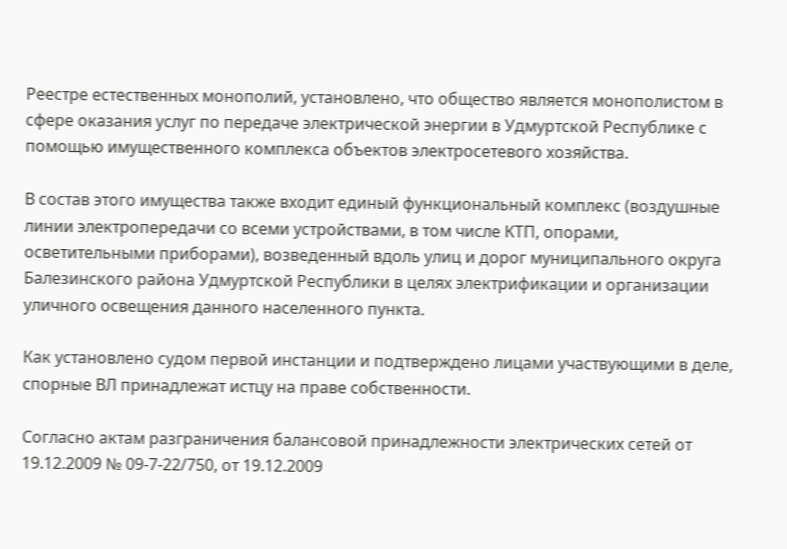Реестре естественных монополий, установлено, что общество является монополистом в сфере оказания услуг по передаче электрической энергии в Удмуртской Республике с помощью имущественного комплекса объектов электросетевого хозяйства.

В состав этого имущества также входит единый функциональный комплекс (воздушные линии электропередачи со всеми устройствами, в том числе КТП, опорами, осветительными приборами), возведенный вдоль улиц и дорог муниципального округа Балезинского района Удмуртской Республики в целях электрификации и организации уличного освещения данного населенного пункта.

Как установлено судом первой инстанции и подтверждено лицами участвующими в деле, спорные ВЛ принадлежат истцу на праве собственности.

Согласно актам разграничения балансовой принадлежности электрических сетей от 19.12.2009 № 09-7-22/750, от 19.12.2009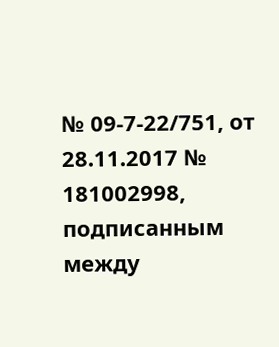№ 09-7-22/751, от 28.11.2017 № 181002998, подписанным между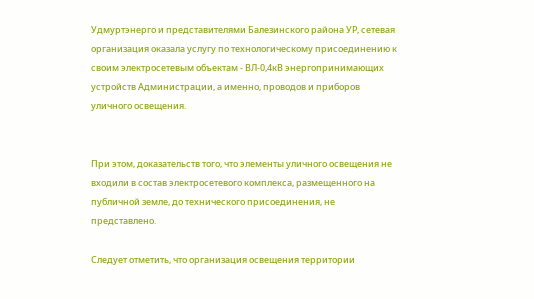Удмуртэнерго и представителями Балезинского района УР, сетевая организация оказала услугу по технологическому присоединению к своим электросетевым объектам - ВЛ-0,4кВ энергопринимающих устройств Администрации, а именно, проводов и приборов уличного освещения.


При этом, доказательств того, что элементы уличного освещения не входили в состав электросетевого комплекса, размещенного на публичной земле, до технического присоединения, не представлено.

Следует отметить, что организация освещения территории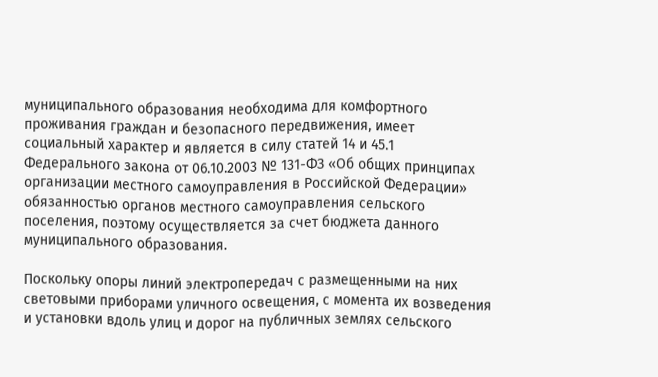муниципального образования необходима для комфортного проживания граждан и безопасного передвижения, имеет социальный характер и является в силу статей 14 и 45.1 Федерального закона от 06.10.2003 № 131-ФЗ «Об общих принципах организации местного самоуправления в Российской Федерации» обязанностью органов местного самоуправления сельского поселения, поэтому осуществляется за счет бюджета данного муниципального образования.

Поскольку опоры линий электропередач с размещенными на них световыми приборами уличного освещения, с момента их возведения и установки вдоль улиц и дорог на публичных землях сельского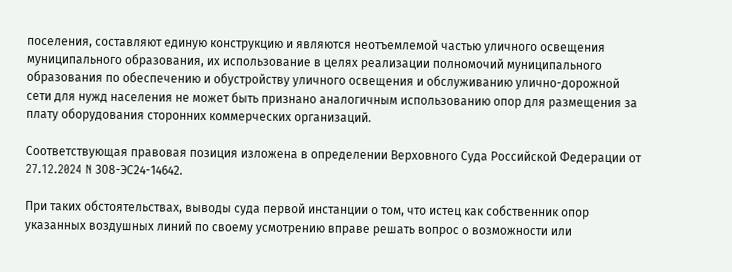поселения, составляют единую конструкцию и являются неотъемлемой частью уличного освещения муниципального образования, их использование в целях реализации полномочий муниципального образования по обеспечению и обустройству уличного освещения и обслуживанию улично-дорожной сети для нужд населения не может быть признано аналогичным использованию опор для размещения за плату оборудования сторонних коммерческих организаций.

Соответствующая правовая позиция изложена в определении Верховного Суда Российской Федерации от 27.12.2024 N 308-ЭС24-14642.

При таких обстоятельствах, выводы суда первой инстанции о том, что истец как собственник опор указанных воздушных линий по своему усмотрению вправе решать вопрос о возможности или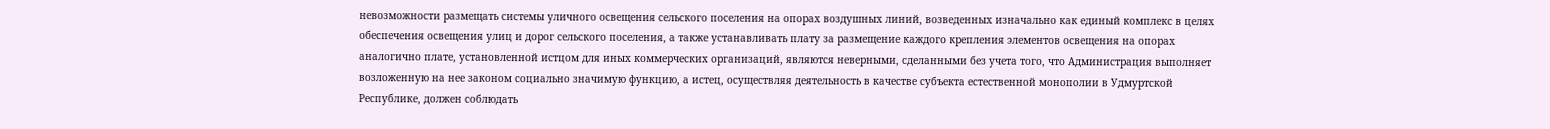невозможности размещать системы уличного освещения сельского поселения на опорах воздушных линий, возведенных изначально как единый комплекс в целях обеспечения освещения улиц и дорог сельского поселения, а также устанавливать плату за размещение каждого крепления элементов освещения на опорах аналогично плате, установленной истцом для иных коммерческих организаций, являются неверными, сделанными без учета того, что Администрация выполняет возложенную на нее законом социально значимую функцию, а истец, осуществляя деятельность в качестве субъекта естественной монополии в Удмуртской Республике, должен соблюдать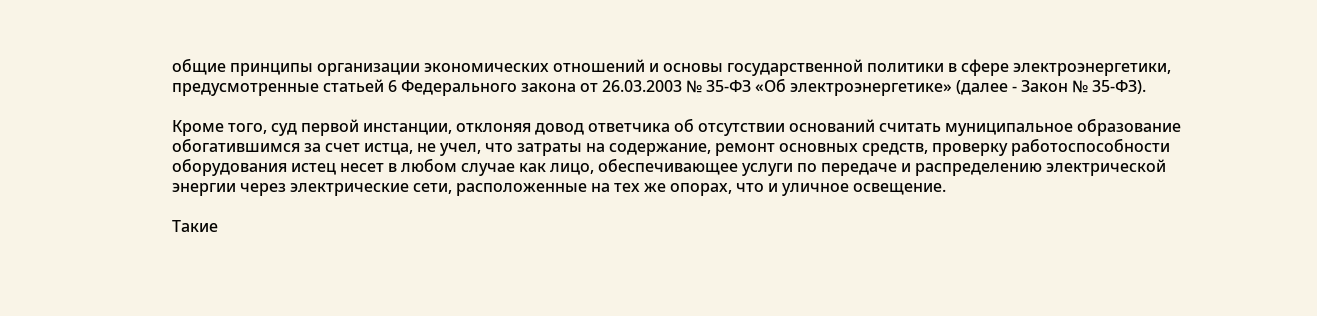общие принципы организации экономических отношений и основы государственной политики в сфере электроэнергетики, предусмотренные статьей 6 Федерального закона от 26.03.2003 № 35-ФЗ «Об электроэнергетике» (далее - Закон № 35-ФЗ).

Кроме того, суд первой инстанции, отклоняя довод ответчика об отсутствии оснований считать муниципальное образование обогатившимся за счет истца, не учел, что затраты на содержание, ремонт основных средств, проверку работоспособности оборудования истец несет в любом случае как лицо, обеспечивающее услуги по передаче и распределению электрической энергии через электрические сети, расположенные на тех же опорах, что и уличное освещение.

Такие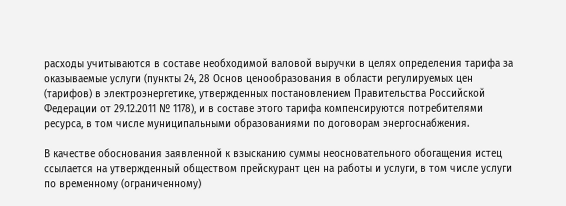расходы учитываются в составе необходимой валовой выручки в целях определения тарифа за оказываемые услуги (пункты 24, 28 Основ ценообразования в области регулируемых цен (тарифов) в электроэнергетике, утвержденных постановлением Правительства Российской Федерации от 29.12.2011 № 1178), и в составе этого тарифа компенсируются потребителями ресурса, в том числе муниципальными образованиями по договорам энергоснабжения.

В качестве обоснования заявленной к взысканию суммы неосновательного обогащения истец ссылается на утвержденный обществом прейскурант цен на работы и услуги, в том числе услуги по временному (ограниченному)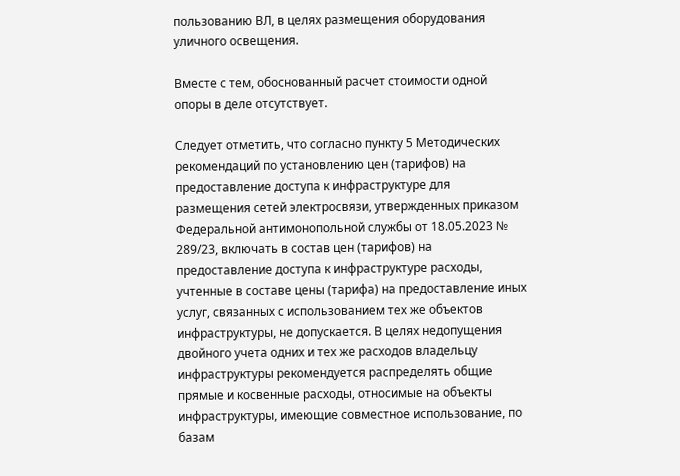пользованию ВЛ, в целях размещения оборудования уличного освещения.

Вместе с тем, обоснованный расчет стоимости одной опоры в деле отсутствует.

Следует отметить, что согласно пункту 5 Методических рекомендаций по установлению цен (тарифов) на предоставление доступа к инфраструктуре для размещения сетей электросвязи, утвержденных приказом Федеральной антимонопольной службы от 18.05.2023 № 289/23, включать в состав цен (тарифов) на предоставление доступа к инфраструктуре расходы, учтенные в составе цены (тарифа) на предоставление иных услуг, связанных с использованием тех же объектов инфраструктуры, не допускается. В целях недопущения двойного учета одних и тех же расходов владельцу инфраструктуры рекомендуется распределять общие прямые и косвенные расходы, относимые на объекты инфраструктуры, имеющие совместное использование, по базам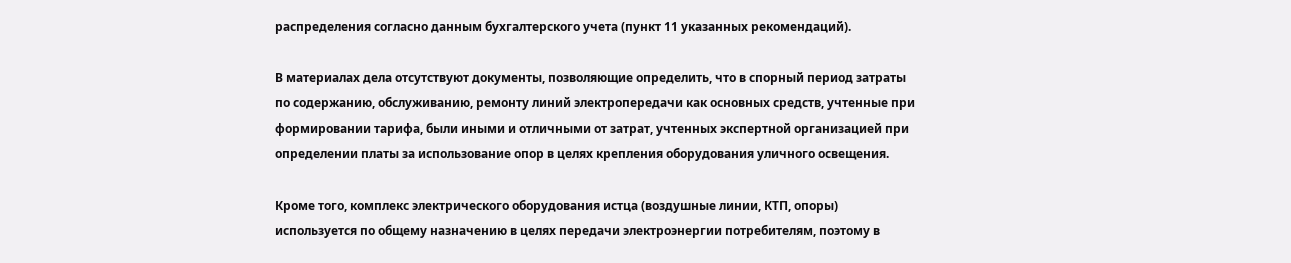распределения согласно данным бухгалтерского учета (пункт 11 указанных рекомендаций).

В материалах дела отсутствуют документы, позволяющие определить, что в спорный период затраты по содержанию, обслуживанию, ремонту линий электропередачи как основных средств, учтенные при формировании тарифа, были иными и отличными от затрат, учтенных экспертной организацией при определении платы за использование опор в целях крепления оборудования уличного освещения.

Кроме того, комплекс электрического оборудования истца (воздушные линии, КТП, опоры) используется по общему назначению в целях передачи электроэнергии потребителям, поэтому в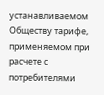устанавливаемом Обществу тарифе, применяемом при расчете с потребителями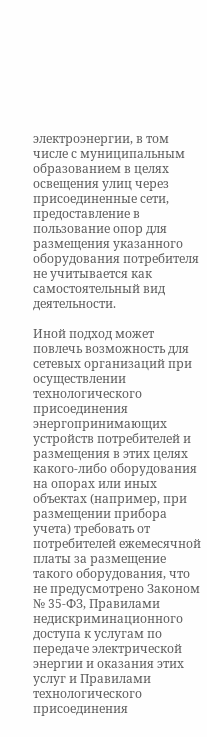электроэнергии, в том числе с муниципальным образованием в целях освещения улиц через присоединенные сети, предоставление в пользование опор для размещения указанного оборудования потребителя не учитывается как самостоятельный вид деятельности.

Иной подход может повлечь возможность для сетевых организаций при осуществлении технологического присоединения энергопринимающих устройств потребителей и размещения в этих целях какого-либо оборудования на опорах или иных объектах (например, при размещении прибора учета) требовать от потребителей ежемесячной платы за размещение такого оборудования, что не предусмотрено Законом № 35-ФЗ, Правилами недискриминационного доступа к услугам по передаче электрической энергии и оказания этих услуг и Правилами технологического присоединения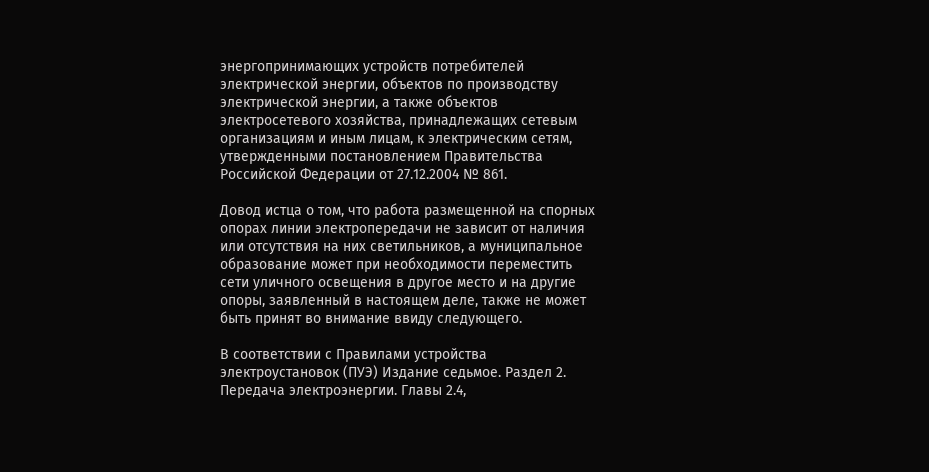энергопринимающих устройств потребителей электрической энергии, объектов по производству электрической энергии, а также объектов электросетевого хозяйства, принадлежащих сетевым организациям и иным лицам, к электрическим сетям, утвержденными постановлением Правительства Российской Федерации от 27.12.2004 № 861.

Довод истца о том, что работа размещенной на спорных опорах линии электропередачи не зависит от наличия или отсутствия на них светильников, а муниципальное образование может при необходимости переместить сети уличного освещения в другое место и на другие опоры, заявленный в настоящем деле, также не может быть принят во внимание ввиду следующего.

В соответствии с Правилами устройства электроустановок (ПУЭ) Издание седьмое. Раздел 2. Передача электроэнергии. Главы 2.4,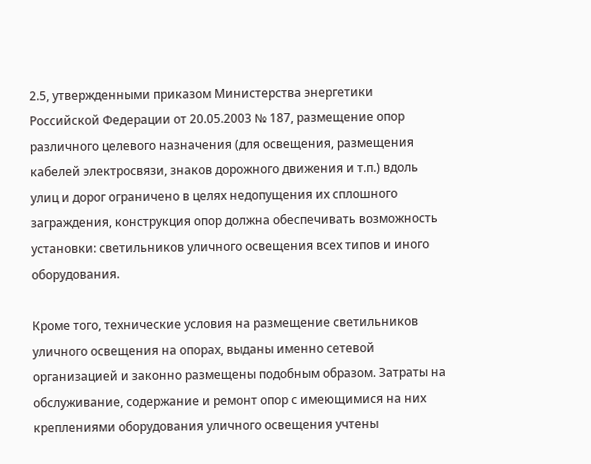2.5, утвержденными приказом Министерства энергетики Российской Федерации от 20.05.2003 № 187, размещение опор различного целевого назначения (для освещения, размещения кабелей электросвязи, знаков дорожного движения и т.п.) вдоль улиц и дорог ограничено в целях недопущения их сплошного заграждения, конструкция опор должна обеспечивать возможность установки: светильников уличного освещения всех типов и иного оборудования.

Кроме того, технические условия на размещение светильников уличного освещения на опорах, выданы именно сетевой организацией и законно размещены подобным образом. Затраты на обслуживание, содержание и ремонт опор с имеющимися на них креплениями оборудования уличного освещения учтены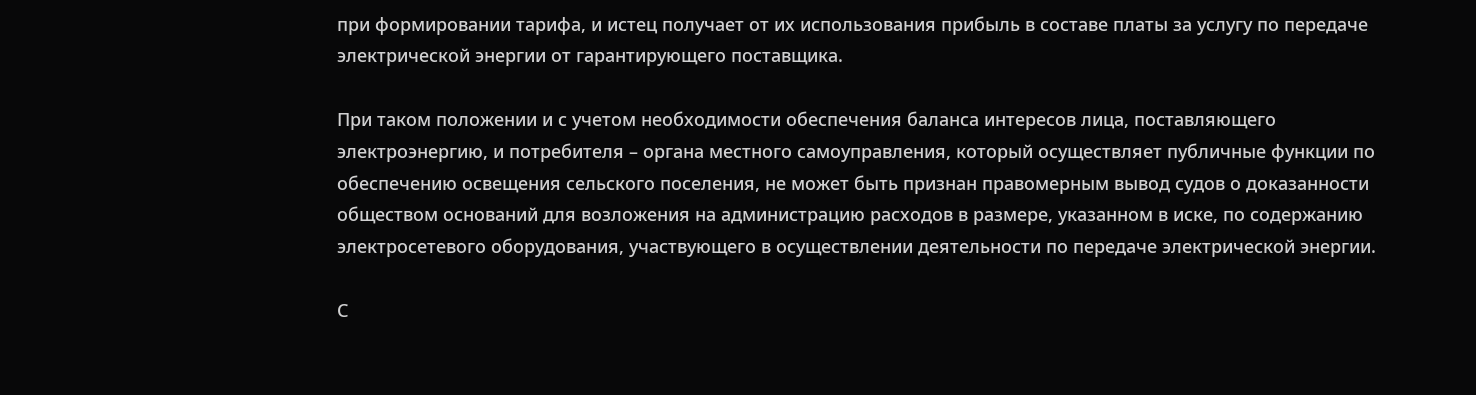при формировании тарифа, и истец получает от их использования прибыль в составе платы за услугу по передаче электрической энергии от гарантирующего поставщика.

При таком положении и с учетом необходимости обеспечения баланса интересов лица, поставляющего электроэнергию, и потребителя – органа местного самоуправления, который осуществляет публичные функции по обеспечению освещения сельского поселения, не может быть признан правомерным вывод судов о доказанности обществом оснований для возложения на администрацию расходов в размере, указанном в иске, по содержанию электросетевого оборудования, участвующего в осуществлении деятельности по передаче электрической энергии.

С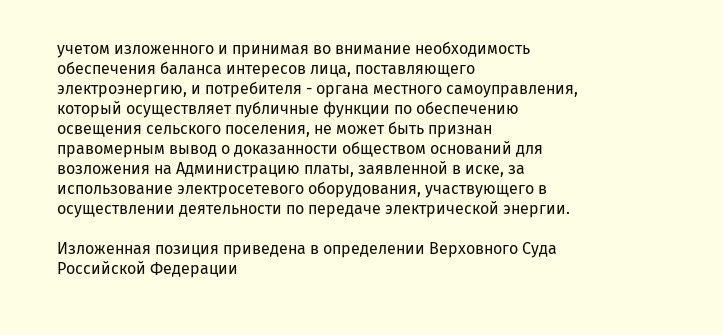учетом изложенного и принимая во внимание необходимость обеспечения баланса интересов лица, поставляющего электроэнергию, и потребителя - органа местного самоуправления, который осуществляет публичные функции по обеспечению освещения сельского поселения, не может быть признан правомерным вывод о доказанности обществом оснований для возложения на Администрацию платы, заявленной в иске, за использование электросетевого оборудования, участвующего в осуществлении деятельности по передаче электрической энергии.

Изложенная позиция приведена в определении Верховного Суда Российской Федерации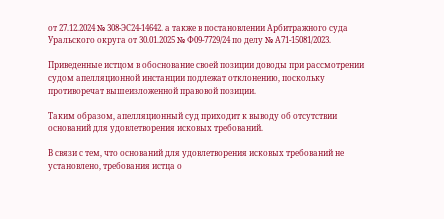от 27.12.2024 № 308-ЭС24-14642. а также в постановлении Арбитражного суда Уральского округа от 30.01.2025 № Ф09-7729/24 по делу № А71-15081/2023.

Приведенные истцом в обоснование своей позиции доводы при рассмотрении судом апелляционной инстанции подлежат отклонению, поскольку противоречат вышеизложенной правовой позиции.

Таким образом, апелляционный суд приходит к выводу об отсутствии оснований для удовлетворения исковых требований.

В связи с тем, что оснований для удовлетворения исковых требований не установлено, требования истца о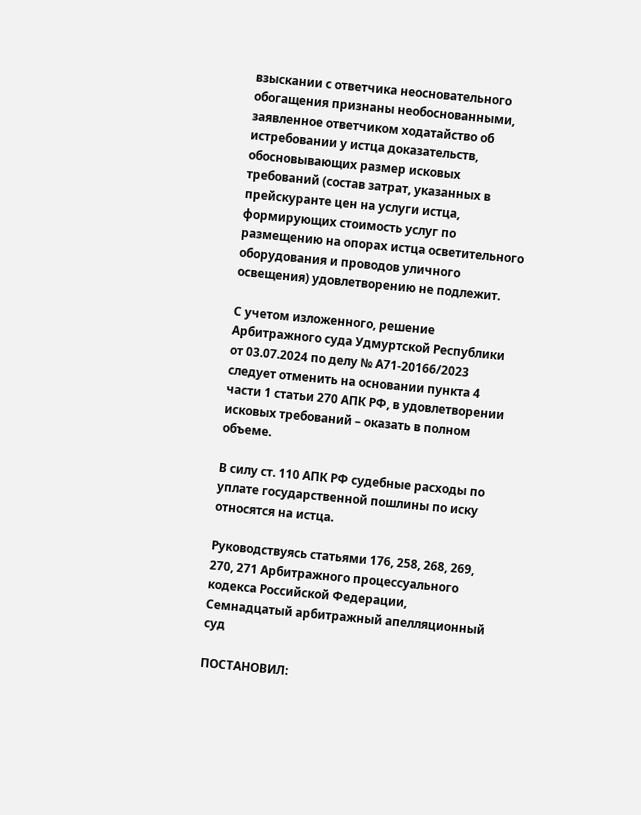взыскании с ответчика неосновательного обогащения признаны необоснованными, заявленное ответчиком ходатайство об истребовании у истца доказательств, обосновывающих размер исковых требований (состав затрат, указанных в прейскуранте цен на услуги истца, формирующих стоимость услуг по размещению на опорах истца осветительного оборудования и проводов уличного освещения) удовлетворению не подлежит.

С учетом изложенного, решение Арбитражного суда Удмуртской Республики от 03.07.2024 по делу № А71-20166/2023 следует отменить на основании пункта 4 части 1 статьи 270 АПК РФ, в удовлетворении исковых требований – оказать в полном объеме.

В силу ст. 110 АПК РФ судебные расходы по уплате государственной пошлины по иску относятся на истца.

Руководствуясь статьями 176, 258, 268, 269, 270, 271 Арбитражного процессуального кодекса Российской Федерации, Семнадцатый арбитражный апелляционный суд

ПОСТАНОВИЛ: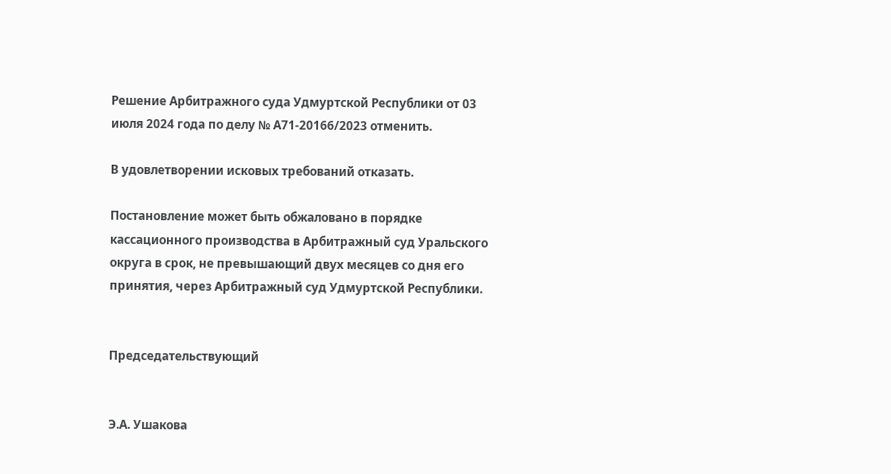Решение Арбитражного суда Удмуртской Республики от 03 июля 2024 года по делу № А71-20166/2023 отменить.

В удовлетворении исковых требований отказать.

Постановление может быть обжаловано в порядке кассационного производства в Арбитражный суд Уральского округа в срок, не превышающий двух месяцев со дня его принятия, через Арбитражный суд Удмуртской Республики.


Председательствующий


Э.А. Ушакова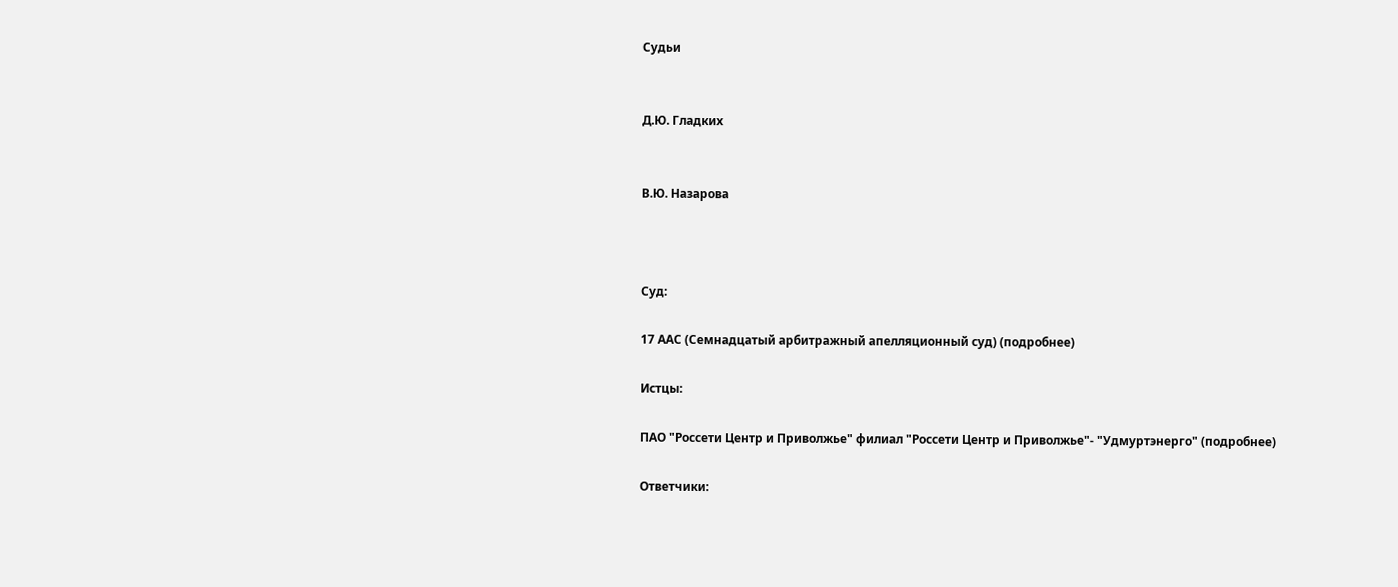Судьи


Д.Ю. Гладких


В.Ю. Назарова



Суд:

17 ААС (Семнадцатый арбитражный апелляционный суд) (подробнее)

Истцы:

ПАО "Россети Центр и Приволжье" филиал "Россети Центр и Приволжье"- "Удмуртэнерго" (подробнее)

Ответчики: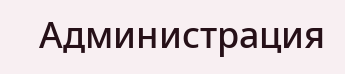Администрация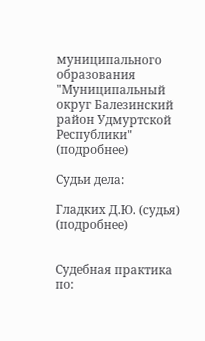муниципального образования "Муниципальный округ Балезинский район Удмуртской Республики" (подробнее)

Судьи дела:

Гладких Д.Ю. (судья) (подробнее)


Судебная практика по: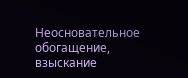Неосновательное обогащение, взыскание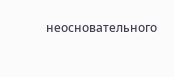неосновательного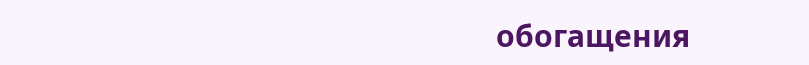обогащения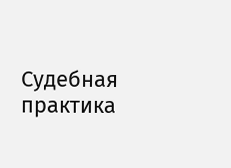Судебная практика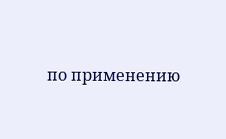по применению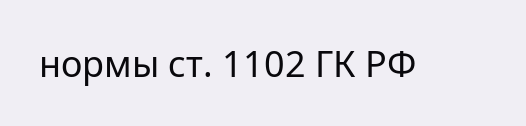нормы ст. 1102 ГК РФ